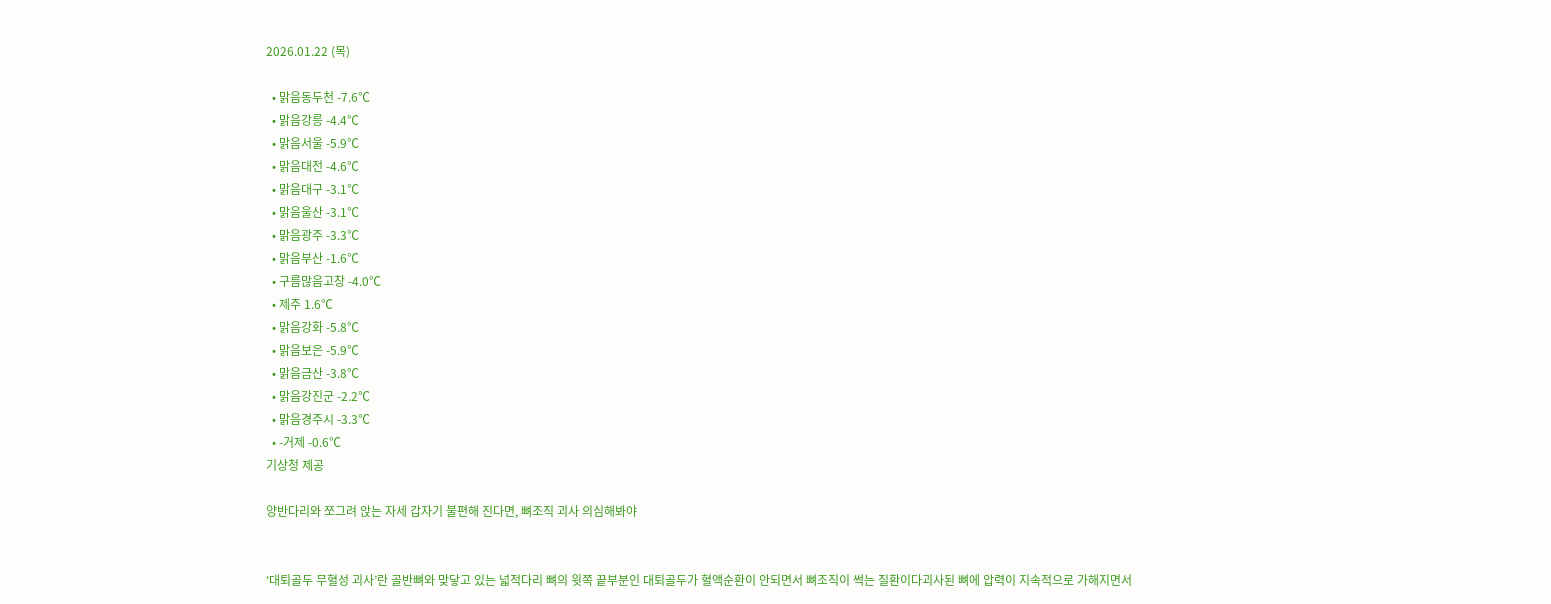2026.01.22 (목)

  • 맑음동두천 -7.6℃
  • 맑음강릉 -4.4℃
  • 맑음서울 -5.9℃
  • 맑음대전 -4.6℃
  • 맑음대구 -3.1℃
  • 맑음울산 -3.1℃
  • 맑음광주 -3.3℃
  • 맑음부산 -1.6℃
  • 구름많음고창 -4.0℃
  • 제주 1.6℃
  • 맑음강화 -5.8℃
  • 맑음보은 -5.9℃
  • 맑음금산 -3.8℃
  • 맑음강진군 -2.2℃
  • 맑음경주시 -3.3℃
  • -거제 -0.6℃
기상청 제공

양반다리와 쪼그려 앉는 자세 갑자기 불편해 진다면, 뼈조직 괴사 의심해봐야


‘대퇴골두 무혈성 괴사’란 골반뼈와 맞닿고 있는 넓적다리 뼈의 윗쪽 끝부분인 대퇴골두가 혈액순환이 안되면서 뼈조직이 썩는 질환이다괴사된 뼈에 압력이 지속적으로 가해지면서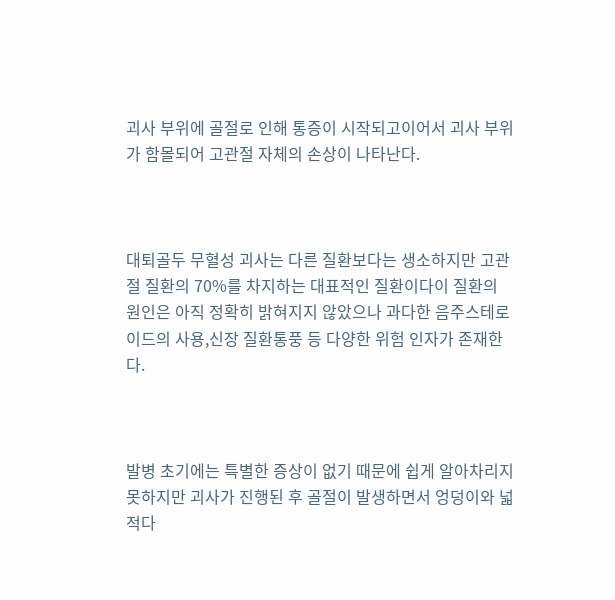괴사 부위에 골절로 인해 통증이 시작되고이어서 괴사 부위가 함몰되어 고관절 자체의 손상이 나타난다.



대퇴골두 무혈성 괴사는 다른 질환보다는 생소하지만 고관절 질환의 70%를 차지하는 대표적인 질환이다이 질환의 원인은 아직 정확히 밝혀지지 않았으나 과다한 음주스테로이드의 사용,신장 질환통풍 등 다양한 위험 인자가 존재한다.



발병 초기에는 특별한 증상이 없기 때문에 쉽게 알아차리지 못하지만 괴사가 진행된 후 골절이 발생하면서 엉덩이와 넓적다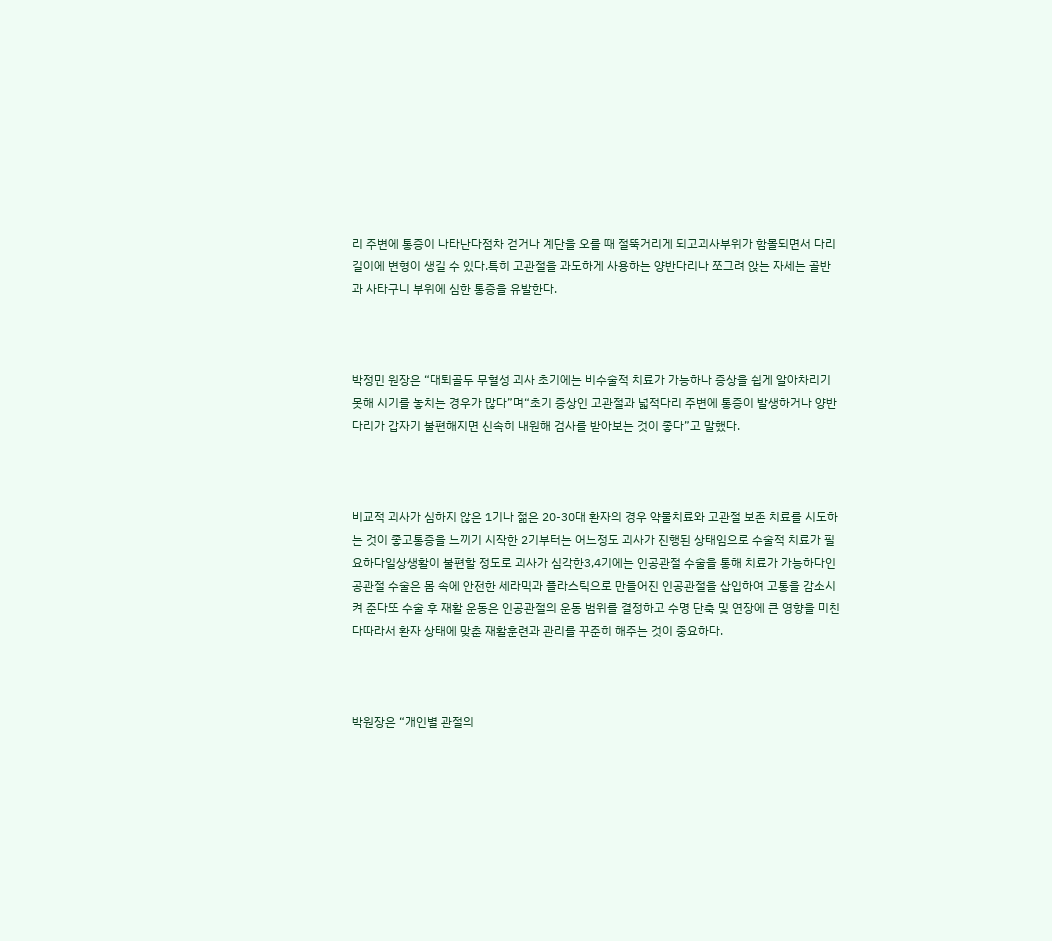리 주변에 통증이 나타난다점차 걷거나 계단을 오를 때 절뚝거리게 되고괴사부위가 함몰되면서 다리 길이에 변형이 생길 수 있다.특히 고관절을 과도하게 사용하는 양반다리나 쪼그려 앉는 자세는 골반과 사타구니 부위에 심한 통증을 유발한다.



박정민 원장은 “대퇴골두 무혈성 괴사 초기에는 비수술적 치료가 가능하나 증상을 쉽게 알아차리기 못해 시기를 놓치는 경우가 많다”며“초기 증상인 고관절과 넓적다리 주변에 통증이 발생하거나 양반다리가 갑자기 불편해지면 신속히 내원해 검사를 받아보는 것이 좋다”고 말했다.



비교적 괴사가 심하지 않은 1기나 젊은 20-30대 환자의 경우 약물치료와 고관절 보존 치료를 시도하는 것이 좋고통증을 느끼기 시작한 2기부터는 어느정도 괴사가 진행된 상태임으로 수술적 치료가 필요하다일상생활이 불편할 정도로 괴사가 심각한3,4기에는 인공관절 수술을 통해 치료가 가능하다인공관절 수술은 몸 속에 안전한 세라믹과 플라스틱으로 만들어진 인공관절을 삽입하여 고통을 감소시켜 준다또 수술 후 재활 운동은 인공관절의 운동 범위를 결정하고 수명 단축 및 연장에 큰 영향을 미친다따라서 환자 상태에 맞춘 재활훈련과 관리를 꾸준히 해주는 것이 중요하다.



박원장은 “개인별 관절의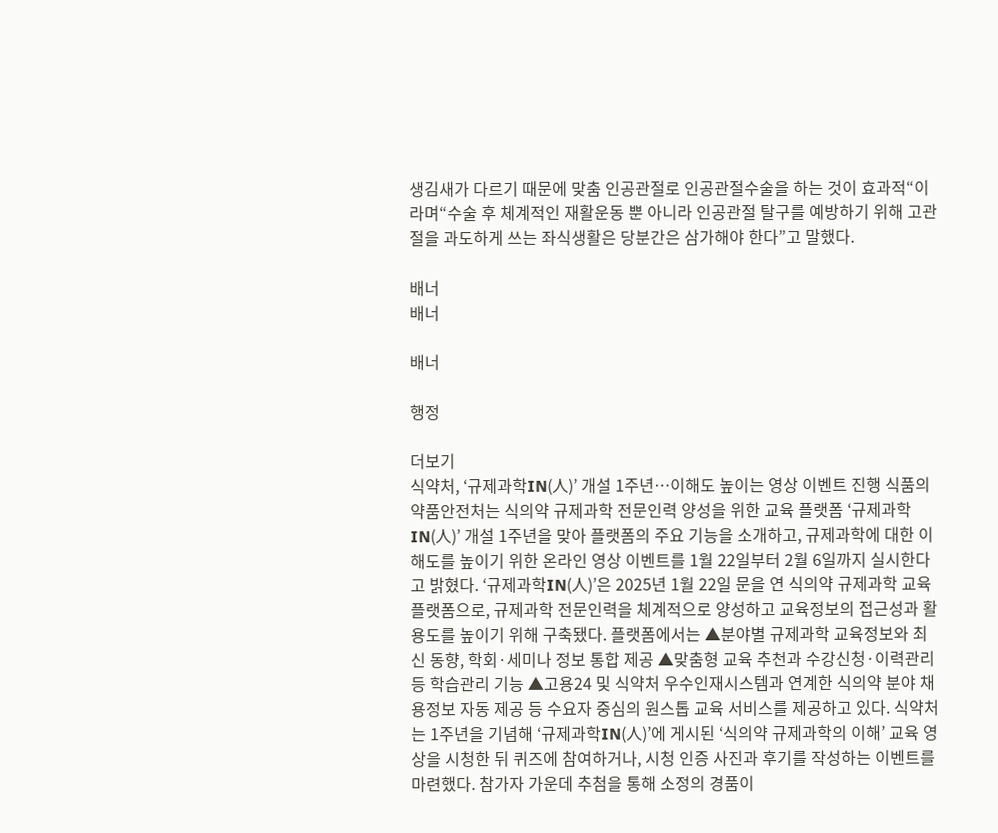생김새가 다르기 때문에 맞춤 인공관절로 인공관절수술을 하는 것이 효과적“이라며“수술 후 체계적인 재활운동 뿐 아니라 인공관절 탈구를 예방하기 위해 고관절을 과도하게 쓰는 좌식생활은 당분간은 삼가해야 한다”고 말했다.

배너
배너

배너

행정

더보기
식약처, ‘규제과학IN(人)’ 개설 1주년…이해도 높이는 영상 이벤트 진행 식품의약품안전처는 식의약 규제과학 전문인력 양성을 위한 교육 플랫폼 ‘규제과학IN(人)’ 개설 1주년을 맞아 플랫폼의 주요 기능을 소개하고, 규제과학에 대한 이해도를 높이기 위한 온라인 영상 이벤트를 1월 22일부터 2월 6일까지 실시한다고 밝혔다. ‘규제과학IN(人)’은 2025년 1월 22일 문을 연 식의약 규제과학 교육 플랫폼으로, 규제과학 전문인력을 체계적으로 양성하고 교육정보의 접근성과 활용도를 높이기 위해 구축됐다. 플랫폼에서는 ▲분야별 규제과학 교육정보와 최신 동향, 학회·세미나 정보 통합 제공 ▲맞춤형 교육 추천과 수강신청·이력관리 등 학습관리 기능 ▲고용24 및 식약처 우수인재시스템과 연계한 식의약 분야 채용정보 자동 제공 등 수요자 중심의 원스톱 교육 서비스를 제공하고 있다. 식약처는 1주년을 기념해 ‘규제과학IN(人)’에 게시된 ‘식의약 규제과학의 이해’ 교육 영상을 시청한 뒤 퀴즈에 참여하거나, 시청 인증 사진과 후기를 작성하는 이벤트를 마련했다. 참가자 가운데 추첨을 통해 소정의 경품이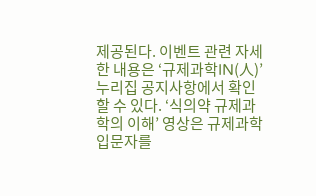제공된다. 이벤트 관련 자세한 내용은 ‘규제과학IN(人)’ 누리집 공지사항에서 확인할 수 있다. ‘식의약 규제과학의 이해’ 영상은 규제과학 입문자를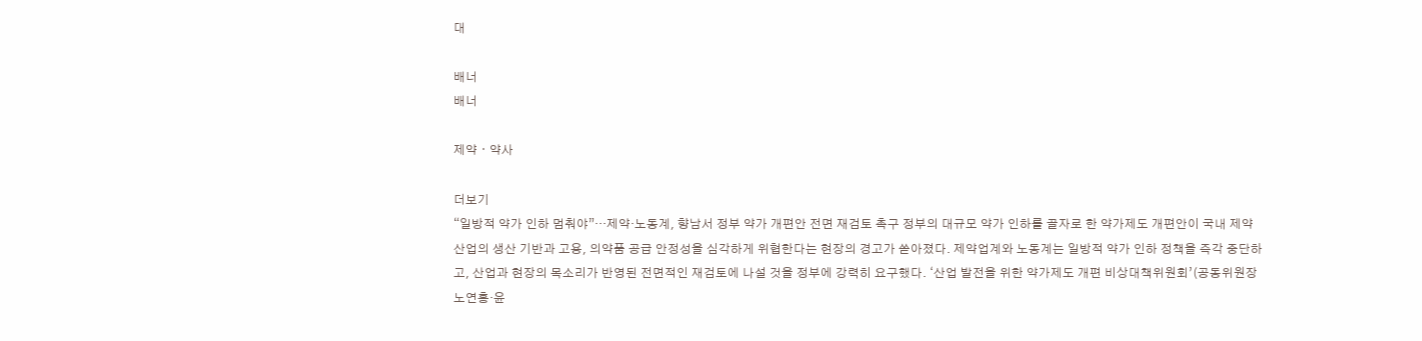대

배너
배너

제약ㆍ약사

더보기
“일방적 약가 인하 멈춰야”…제약·노동계, 향남서 정부 약가 개편안 전면 재검토 촉구 정부의 대규모 약가 인하를 골자로 한 약가제도 개편안이 국내 제약산업의 생산 기반과 고용, 의약품 공급 안정성을 심각하게 위협한다는 현장의 경고가 쏟아졌다. 제약업계와 노동계는 일방적 약가 인하 정책을 즉각 중단하고, 산업과 현장의 목소리가 반영된 전면적인 재검토에 나설 것을 정부에 강력히 요구했다. ‘산업 발전을 위한 약가제도 개편 비상대책위원회’(공동위원장 노연홍·윤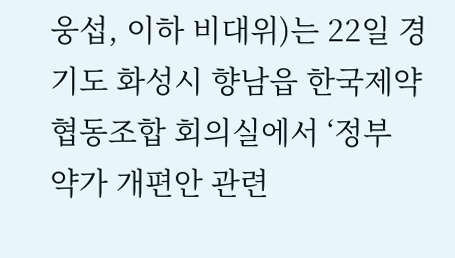웅섭, 이하 비대위)는 22일 경기도 화성시 향남읍 한국제약협동조합 회의실에서 ‘정부 약가 개편안 관련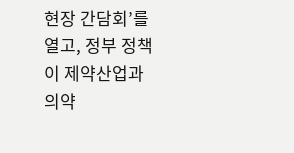현장 간담회’를 열고, 정부 정책이 제약산업과 의약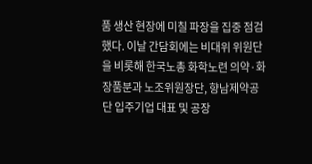품 생산 현장에 미칠 파장을 집중 점검했다. 이날 간담회에는 비대위 위원단을 비롯해 한국노총 화학노련 의약·화장품분과 노조위원장단, 향남제약공단 입주기업 대표 및 공장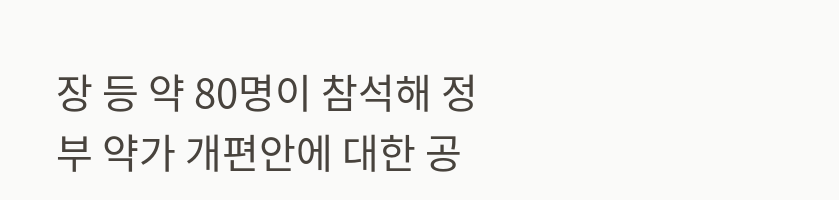장 등 약 80명이 참석해 정부 약가 개편안에 대한 공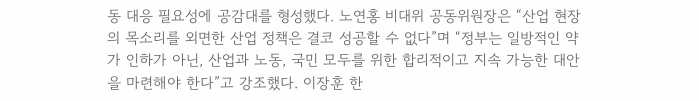동 대응 필요성에 공감대를 형성했다. 노연홍 비대위 공동위원장은 “산업 현장의 목소리를 외면한 산업 정책은 결코 성공할 수 없다”며 “정부는 일방적인 약가 인하가 아닌, 산업과 노동, 국민 모두를 위한 합리적이고 지속 가능한 대안을 마련해야 한다”고 강조했다. 이장훈 한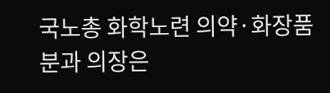국노총 화학노련 의약·화장품분과 의장은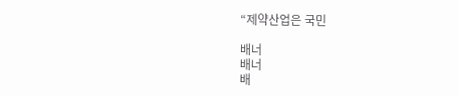“제약산업은 국민

배너
배너
배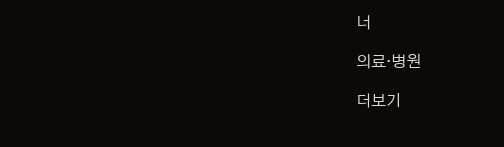너

의료·병원

더보기